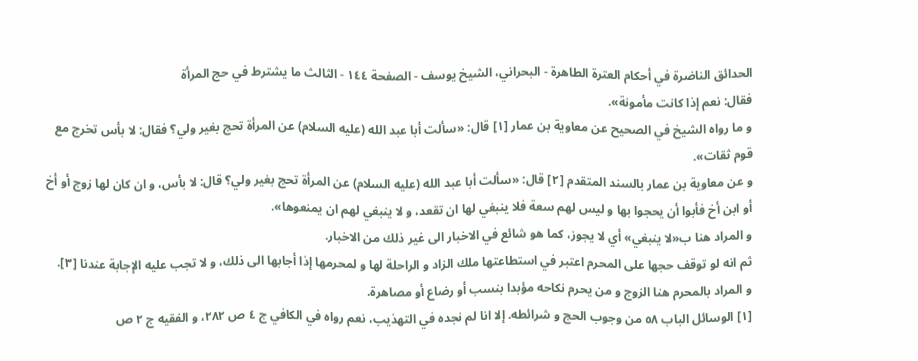الحدائق الناضرة في أحكام العترة الطاهرة - البحراني، الشيخ يوسف - الصفحة ١٤٤ - الثالث ما يشترط في حج المرأة
فقال: نعم إذا كانت مأمونة».
و ما رواه الشيخ في الصحيح عن معاوية بن عمار [١] قال: «سألت أبا عبد الله (عليه السلام) عن المرأة تحج بغير ولي؟ فقال: لا بأس تخرج مع قوم ثقات».
و عن معاوية بن عمار بالسند المتقدم [٢] قال: «سألت أبا عبد الله (عليه السلام) عن المرأة تحج بغير ولي؟ قال: لا بأس، و ان كان لها زوج أو أخ أو ابن أخ فأبوا أن يحجوا بها و ليس لهم سعة فلا ينبغي لها ان تقعد، و لا ينبغي لهم ان يمنعوها».
و المراد هنا ب«لا ينبغي» أي لا يجوز، كما هو شائع في الاخبار الى غير ذلك من الاخبار.
ثم انه لو توقف حجها على المحرم اعتبر في استطاعتها ملك الزاد و الراحلة لها و لمحرمها إذا أجابها الى ذلك، و لا تجب عليه الإجابة عندنا [٣].
و المراد بالمحرم هنا الزوج و من يحرم نكاحه مؤبدا بنسب أو رضاع أو مصاهرة.
[١] الوسائل الباب ٥٨ من وجوب الحج و شرائطه. إلا انا لم نجده في التهذيب، نعم رواه في الكافي ج ٤ ص ٢٨٢، و الفقيه ج ٢ ص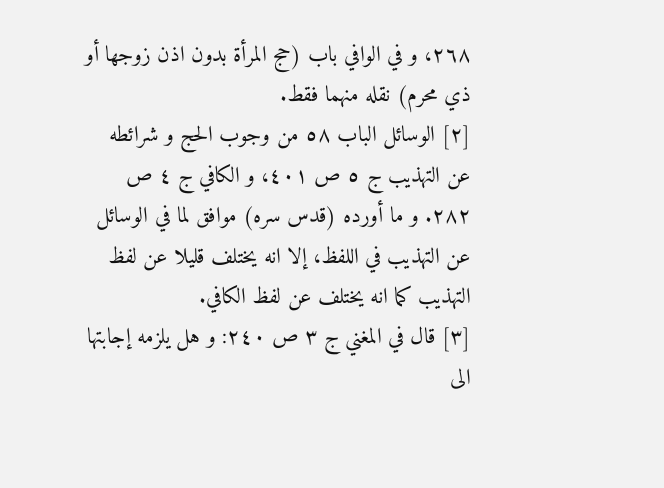٢٦٨، و في الوافي باب (حج المرأة بدون اذن زوجها أو ذي محرم) نقله منهما فقط.
[٢] الوسائل الباب ٥٨ من وجوب الحج و شرائطه عن التهذيب ج ٥ ص ٤٠١، و الكافي ج ٤ ص ٢٨٢. و ما أورده (قدس سره) موافق لما في الوسائل عن التهذيب في اللفظ، إلا انه يختلف قليلا عن لفظ التهذيب كما انه يختلف عن لفظ الكافي.
[٣] قال في المغني ج ٣ ص ٢٤٠: و هل يلزمه إجابتها الى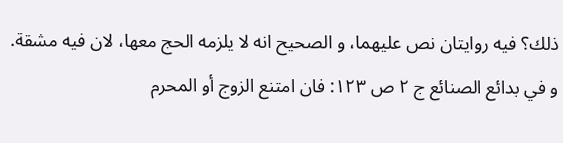ذلك؟ فيه روايتان نص عليهما، و الصحيح انه لا يلزمه الحج معها، لان فيه مشقة. و في بدائع الصنائع ج ٢ ص ١٢٣: فان امتنع الزوج أو المحرم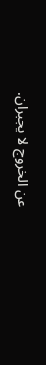عن الخروج لا يجبران.